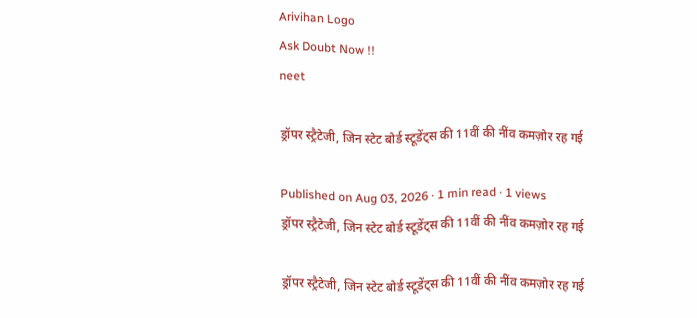Arivihan Logo
Ask Doubt Now !!
neet

ड्रॉपर स्ट्रैटेजी, जिन स्टेट बोर्ड स्टूडेंट्स की 11वीं की नींव कमज़ोर रह गई

Published on Aug 03, 2026 · 1 min read · 1 views
ड्रॉपर स्ट्रैटेजी, जिन स्टेट बोर्ड स्टूडेंट्स की 11वीं की नींव कमज़ोर रह गई

ड्रॉपर स्ट्रैटेजी, जिन स्टेट बोर्ड स्टूडेंट्स की 11वीं की नींव कमज़ोर रह गई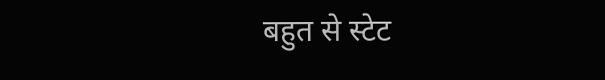बहुत से स्टेट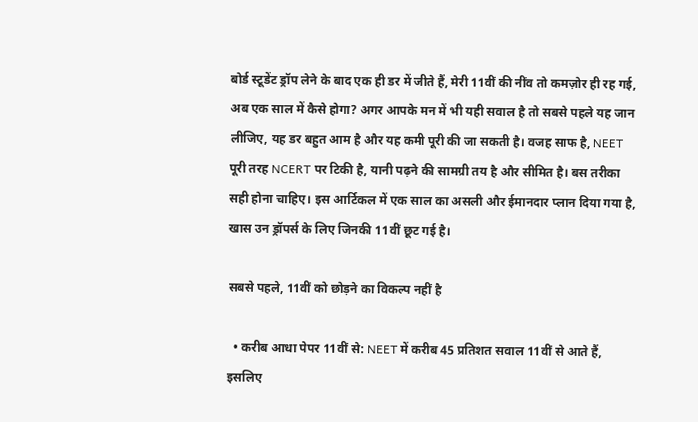बोर्ड स्टूडेंट ड्रॉप लेने के बाद एक ही डर में जीते हैं, मेरी 11वीं की नींव तो कमज़ोर ही रह गई, अब एक साल में कैसे होगा? अगर आपके मन में भी यही सवाल है तो सबसे पहले यह जान लीजिए, यह डर बहुत आम है और यह कमी पूरी की जा सकती है। वजह साफ है, NEET पूरी तरह NCERT पर टिकी है, यानी पढ़ने की सामग्री तय है और सीमित है। बस तरीका सही होना चाहिए। इस आर्टिकल में एक साल का असली और ईमानदार प्लान दिया गया है, खास उन ड्रॉपर्स के लिए जिनकी 11वीं छूट गई है।

सबसे पहले, 11वीं को छोड़ने का विकल्प नहीं है

  • करीब आधा पेपर 11वीं से: NEET में करीब 45 प्रतिशत सवाल 11वीं से आते हैं, इसलिए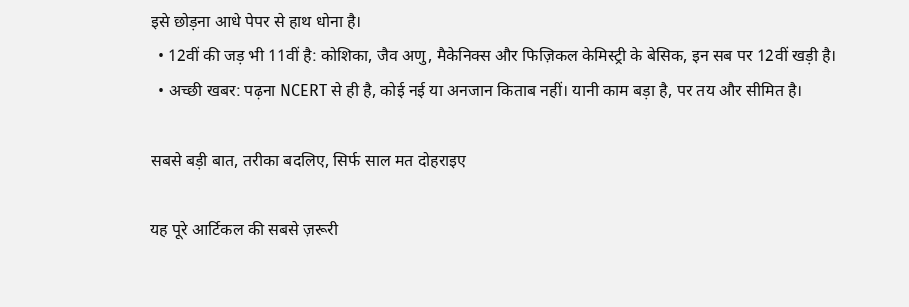इसे छोड़ना आधे पेपर से हाथ धोना है।
  • 12वीं की जड़ भी 11वीं है: कोशिका, जैव अणु, मैकेनिक्स और फिज़िकल केमिस्ट्री के बेसिक, इन सब पर 12वीं खड़ी है।
  • अच्छी खबर: पढ़ना NCERT से ही है, कोई नई या अनजान किताब नहीं। यानी काम बड़ा है, पर तय और सीमित है।

सबसे बड़ी बात, तरीका बदलिए, सिर्फ साल मत दोहराइए

यह पूरे आर्टिकल की सबसे ज़रूरी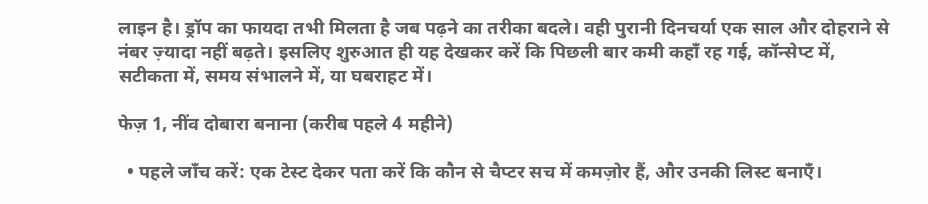लाइन है। ड्रॉप का फायदा तभी मिलता है जब पढ़ने का तरीका बदले। वही पुरानी दिनचर्या एक साल और दोहराने से नंबर ज़्यादा नहीं बढ़ते। इसलिए शुरुआत ही यह देखकर करें कि पिछली बार कमी कहाँ रह गई, कॉन्सेप्ट में, सटीकता में, समय संभालने में, या घबराहट में।

फेज़ 1, नींव दोबारा बनाना (करीब पहले 4 महीने)

  • पहले जाँच करें: एक टेस्ट देकर पता करें कि कौन से चैप्टर सच में कमज़ोर हैं, और उनकी लिस्ट बनाएँ।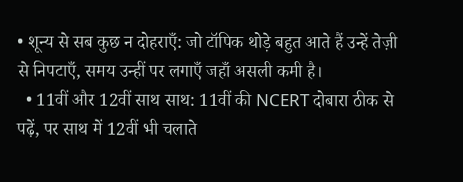• शून्य से सब कुछ न दोहराएँ: जो टॉपिक थोड़े बहुत आते हैं उन्हें तेज़ी से निपटाएँ, समय उन्हीं पर लगाएँ जहाँ असली कमी है।
  • 11वीं और 12वीं साथ साथ: 11वीं की NCERT दोबारा ठीक से पढ़ें, पर साथ में 12वीं भी चलाते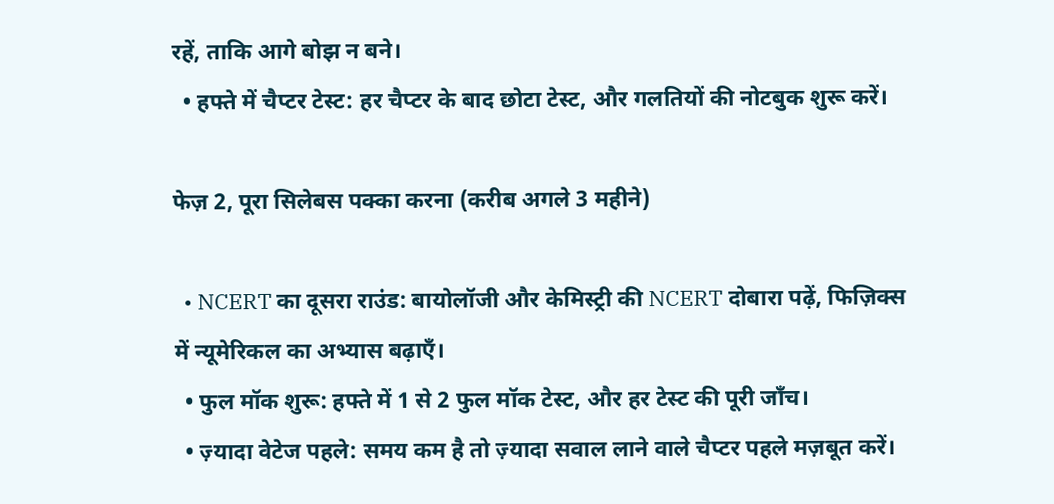रहें, ताकि आगे बोझ न बने।
  • हफ्ते में चैप्टर टेस्ट: हर चैप्टर के बाद छोटा टेस्ट, और गलतियों की नोटबुक शुरू करें।

फेज़ 2, पूरा सिलेबस पक्का करना (करीब अगले 3 महीने)

  • NCERT का दूसरा राउंड: बायोलॉजी और केमिस्ट्री की NCERT दोबारा पढ़ें, फिज़िक्स में न्यूमेरिकल का अभ्यास बढ़ाएँ।
  • फुल मॉक शुरू: हफ्ते में 1 से 2 फुल मॉक टेस्ट, और हर टेस्ट की पूरी जाँच।
  • ज़्यादा वेटेज पहले: समय कम है तो ज़्यादा सवाल लाने वाले चैप्टर पहले मज़बूत करें।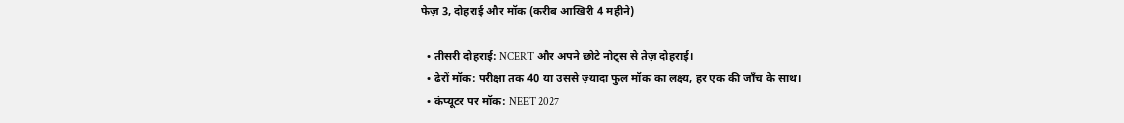फेज़ 3, दोहराई और मॉक (करीब आखिरी 4 महीने)

  • तीसरी दोहराई: NCERT और अपने छोटे नोट्स से तेज़ दोहराई।
  • ढेरों मॉक: परीक्षा तक 40 या उससे ज़्यादा फुल मॉक का लक्ष्य, हर एक की जाँच के साथ।
  • कंप्यूटर पर मॉक: NEET 2027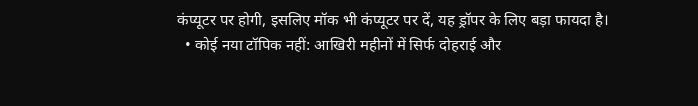कंप्यूटर पर होगी, इसलिए मॉक भी कंप्यूटर पर दें, यह ड्रॉपर के लिए बड़ा फायदा है।
  • कोई नया टॉपिक नहीं: आखिरी महीनों में सिर्फ दोहराई और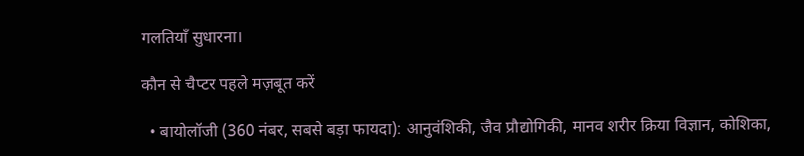गलतियाँ सुधारना।

कौन से चैप्टर पहले मज़बूत करें

  • बायोलॉजी (360 नंबर, सबसे बड़ा फायदा): आनुवंशिकी, जैव प्रौद्योगिकी, मानव शरीर क्रिया विज्ञान, कोशिका,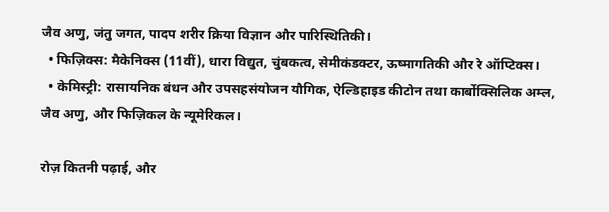जैव अणु, जंतु जगत, पादप शरीर क्रिया विज्ञान और पारिस्थितिकी।
  • फिज़िक्स: मैकेनिक्स (11वीं), धारा विद्युत, चुंबकत्व, सेमीकंडक्टर, ऊष्मागतिकी और रे ऑप्टिक्स।
  • केमिस्ट्री: रासायनिक बंधन और उपसहसंयोजन यौगिक, ऐल्डिहाइड कीटोन तथा कार्बोक्सिलिक अम्ल, जैव अणु, और फिज़िकल के न्यूमेरिकल।

रोज़ कितनी पढ़ाई, और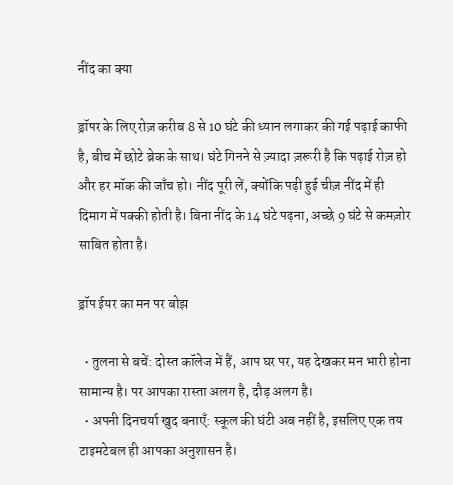नींद का क्या

ड्रॉपर के लिए रोज़ करीब 8 से 10 घंटे की ध्यान लगाकर की गई पढ़ाई काफी है, बीच में छोटे ब्रेक के साथ। घंटे गिनने से ज़्यादा ज़रूरी है कि पढ़ाई रोज़ हो और हर मॉक की जाँच हो। नींद पूरी लें, क्योंकि पढ़ी हुई चीज़ नींद में ही दिमाग में पक्की होती है। बिना नींद के 14 घंटे पढ़ना, अच्छे 9 घंटे से कमज़ोर साबित होता है।

ड्रॉप ईयर का मन पर बोझ

  • तुलना से बचें: दोस्त कॉलेज में हैं, आप घर पर, यह देखकर मन भारी होना सामान्य है। पर आपका रास्ता अलग है, दौड़ अलग है।
  • अपनी दिनचर्या खुद बनाएँ: स्कूल की घंटी अब नहीं है, इसलिए एक तय टाइमटेबल ही आपका अनुशासन है।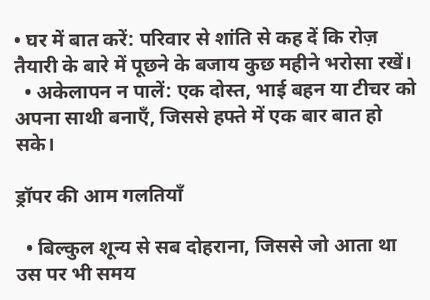• घर में बात करें: परिवार से शांति से कह दें कि रोज़ तैयारी के बारे में पूछने के बजाय कुछ महीने भरोसा रखें।
  • अकेलापन न पालें: एक दोस्त, भाई बहन या टीचर को अपना साथी बनाएँ, जिससे हफ्ते में एक बार बात हो सके।

ड्रॉपर की आम गलतियाँ

  • बिल्कुल शून्य से सब दोहराना, जिससे जो आता था उस पर भी समय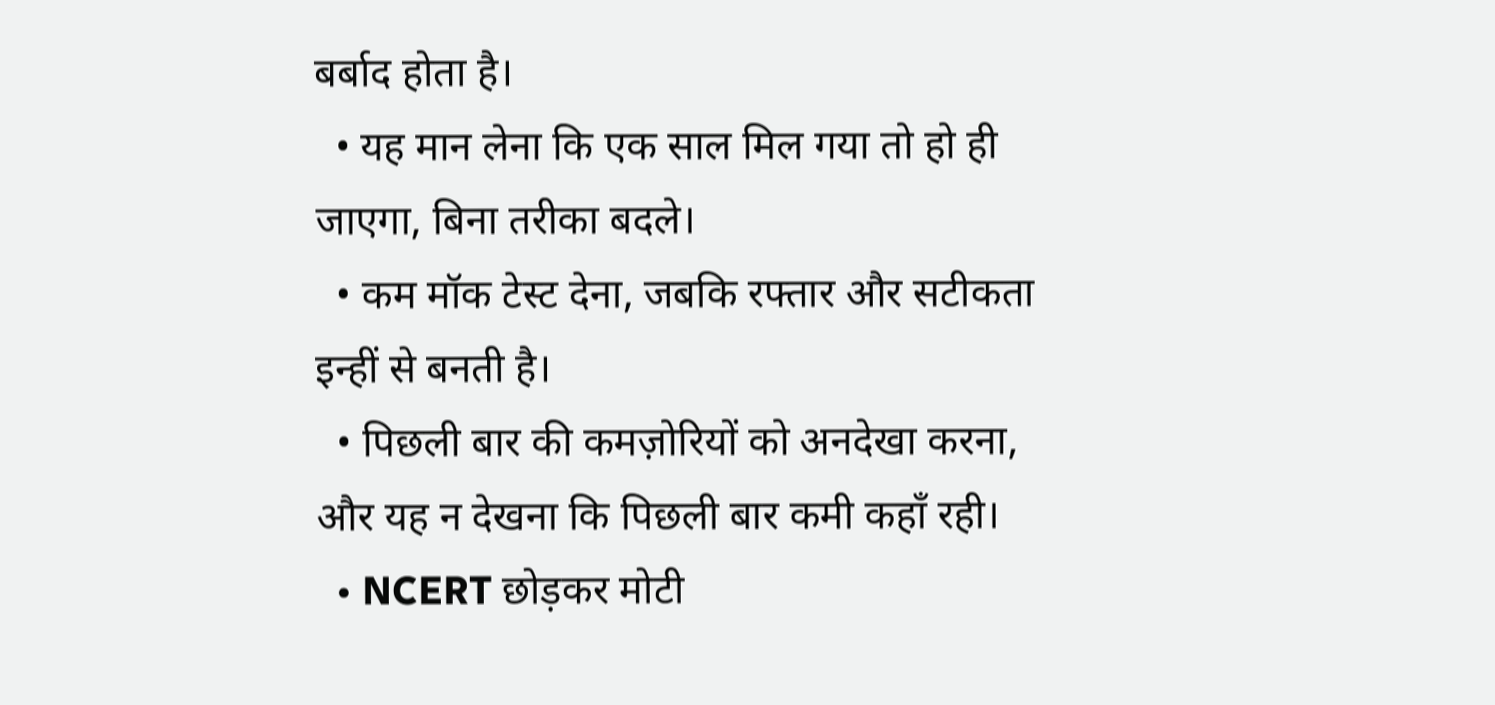बर्बाद होता है।
  • यह मान लेना कि एक साल मिल गया तो हो ही जाएगा, बिना तरीका बदले।
  • कम मॉक टेस्ट देना, जबकि रफ्तार और सटीकता इन्हीं से बनती है।
  • पिछली बार की कमज़ोरियों को अनदेखा करना, और यह न देखना कि पिछली बार कमी कहाँ रही।
  • NCERT छोड़कर मोटी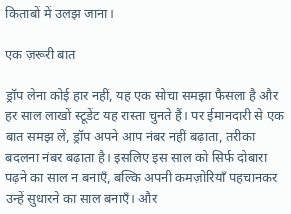किताबों में उलझ जाना।

एक ज़रूरी बात

ड्रॉप लेना कोई हार नहीं, यह एक सोचा समझा फैसला है और हर साल लाखों स्टूडेंट यह रास्ता चुनते हैं। पर ईमानदारी से एक बात समझ लें, ड्रॉप अपने आप नंबर नहीं बढ़ाता, तरीका बदलना नंबर बढ़ाता है। इसलिए इस साल को सिर्फ दोबारा पढ़ने का साल न बनाएँ, बल्कि अपनी कमज़ोरियाँ पहचानकर उन्हें सुधारने का साल बनाएँ। और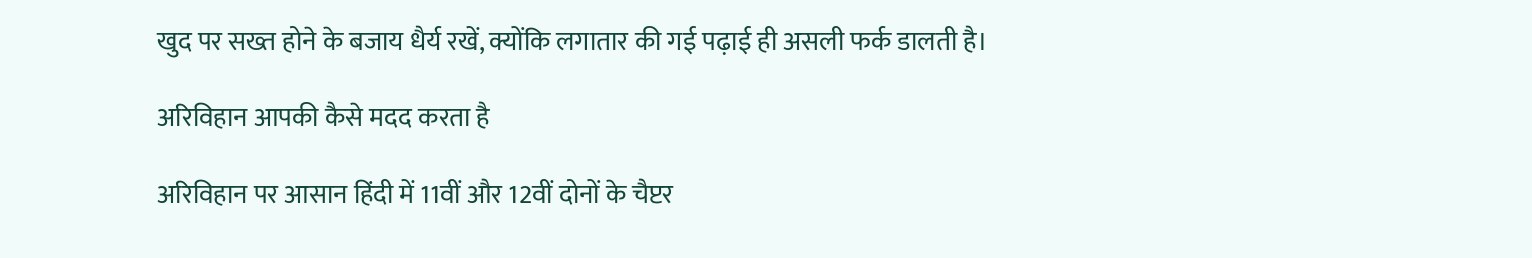खुद पर सख्त होने के बजाय धैर्य रखें, क्योंकि लगातार की गई पढ़ाई ही असली फर्क डालती है।

अरिविहान आपकी कैसे मदद करता है

अरिविहान पर आसान हिंदी में 11वीं और 12वीं दोनों के चैप्टर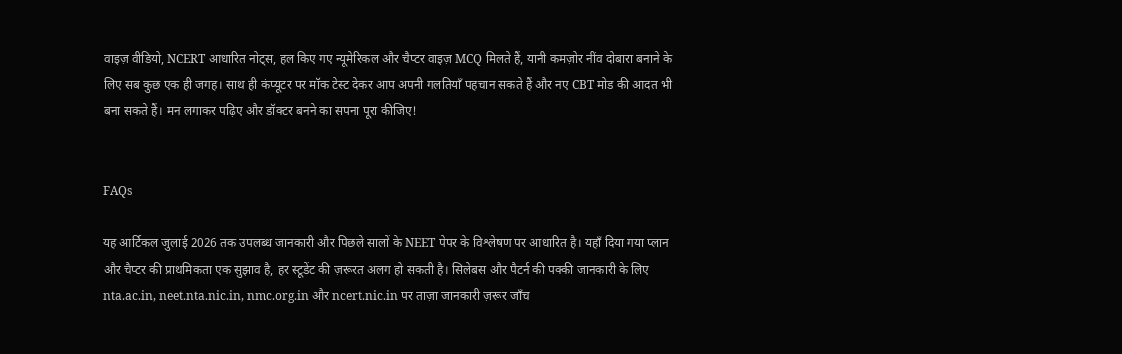वाइज़ वीडियो, NCERT आधारित नोट्स, हल किए गए न्यूमेरिकल और चैप्टर वाइज़ MCQ मिलते हैं, यानी कमज़ोर नींव दोबारा बनाने के लिए सब कुछ एक ही जगह। साथ ही कंप्यूटर पर मॉक टेस्ट देकर आप अपनी गलतियाँ पहचान सकते हैं और नए CBT मोड की आदत भी बना सकते हैं। मन लगाकर पढ़िए और डॉक्टर बनने का सपना पूरा कीजिए!


FAQs

यह आर्टिकल जुलाई 2026 तक उपलब्ध जानकारी और पिछले सालों के NEET पेपर के विश्लेषण पर आधारित है। यहाँ दिया गया प्लान और चैप्टर की प्राथमिकता एक सुझाव है, हर स्टूडेंट की ज़रूरत अलग हो सकती है। सिलेबस और पैटर्न की पक्की जानकारी के लिए nta.ac.in, neet.nta.nic.in, nmc.org.in और ncert.nic.in पर ताज़ा जानकारी ज़रूर जाँच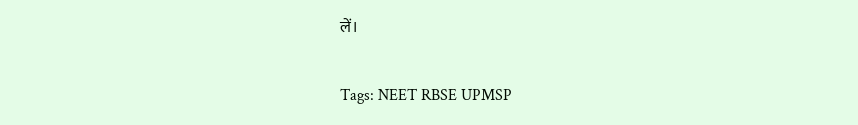लें।

Tags: NEET RBSE UPMSP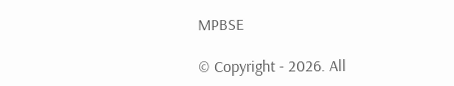MPBSE

© Copyright - 2026. All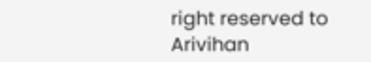right reserved to Arivihan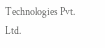Technologies Pvt. Ltd.